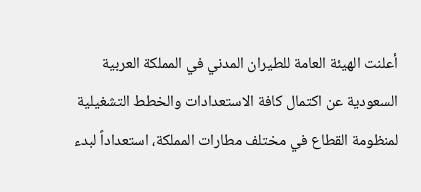أعلنت الهيئة العامة للطيران المدني في المملكة العربية السعودية عن اكتمال كافة الاستعدادات والخطط التشغيلية لمنظومة القطاع في مختلف مطارات المملكة، استعداداً لبدء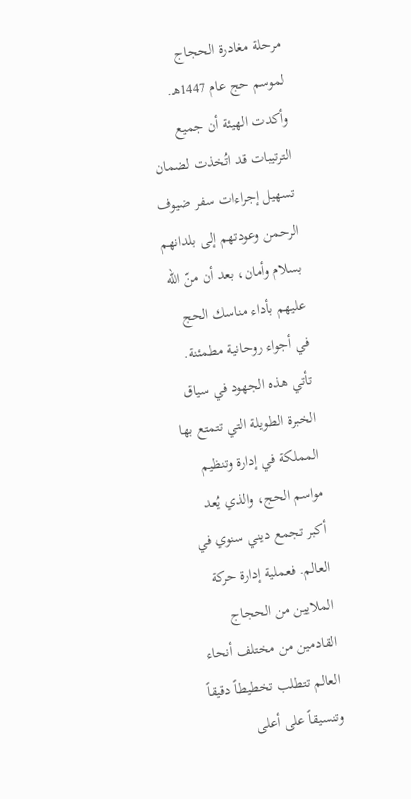مرحلة مغادرة الحجاج لموسم حج عام 1447هـ. وأكدت الهيئة أن جميع الترتيبات قد اتُخذت لضمان تسهيل إجراءات سفر ضيوف الرحمن وعودتهم إلى بلدانهم بسلام وأمان، بعد أن منّ الله عليهم بأداء مناسك الحج في أجواء روحانية مطمئنة.
تأتي هذه الجهود في سياق الخبرة الطويلة التي تتمتع بها المملكة في إدارة وتنظيم مواسم الحج، والذي يُعد أكبر تجمع ديني سنوي في العالم. فعملية إدارة حركة الملايين من الحجاج القادمين من مختلف أنحاء العالم تتطلب تخطيطاً دقيقاً وتنسيقاً على أعلى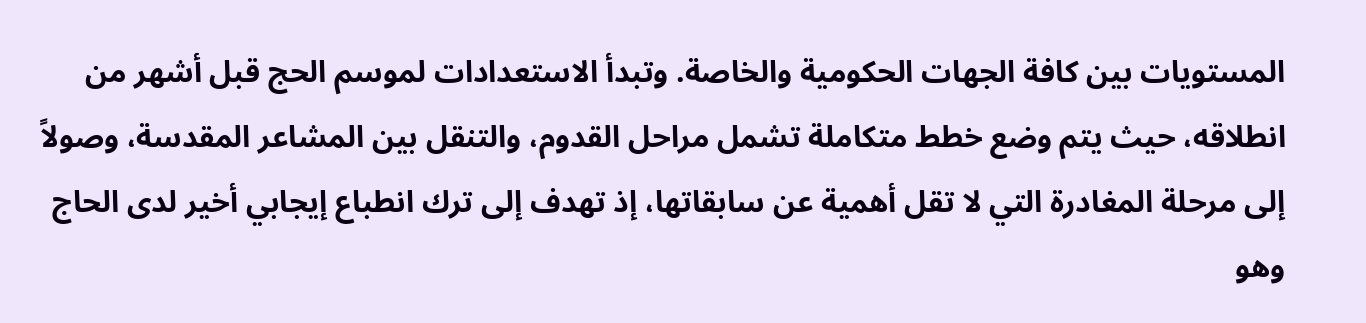المستويات بين كافة الجهات الحكومية والخاصة. وتبدأ الاستعدادات لموسم الحج قبل أشهر من انطلاقه، حيث يتم وضع خطط متكاملة تشمل مراحل القدوم، والتنقل بين المشاعر المقدسة، وصولاً إلى مرحلة المغادرة التي لا تقل أهمية عن سابقاتها، إذ تهدف إلى ترك انطباع إيجابي أخير لدى الحاج وهو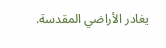يغادر الأراضي المقدسة.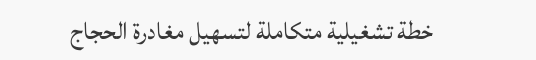خطة تشغيلية متكاملة لتسهيل مغادرة الحجاج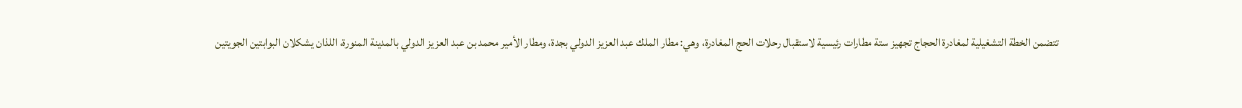تتضمن الخطة التشغيلية لمغادرة الحجاج تجهيز ستة مطارات رئيسية لاستقبال رحلات الحج المغادرة، وهي: مطار الملك عبد العزيز الدولي بجدة، ومطار الأمير محمد بن عبد العزيز الدولي بالمدينة المنورة، اللذان يشكلان البوابتين الجويتين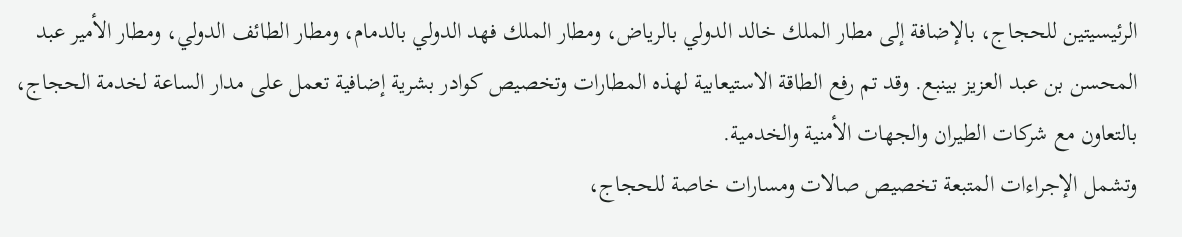الرئيسيتين للحجاج، بالإضافة إلى مطار الملك خالد الدولي بالرياض، ومطار الملك فهد الدولي بالدمام، ومطار الطائف الدولي، ومطار الأمير عبد المحسن بن عبد العزيز بينبع. وقد تم رفع الطاقة الاستيعابية لهذه المطارات وتخصيص كوادر بشرية إضافية تعمل على مدار الساعة لخدمة الحجاج، بالتعاون مع شركات الطيران والجهات الأمنية والخدمية.
وتشمل الإجراءات المتبعة تخصيص صالات ومسارات خاصة للحجاج،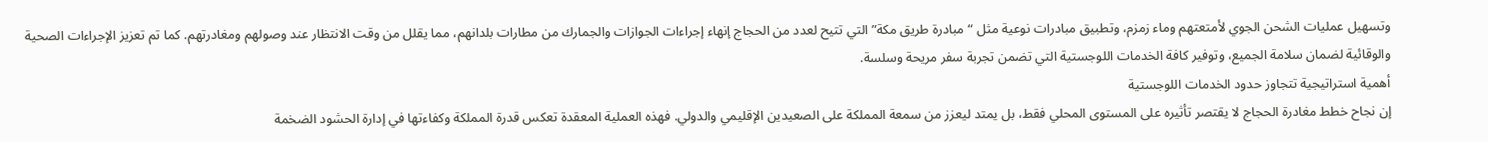وتسهيل عمليات الشحن الجوي لأمتعتهم وماء زمزم، وتطبيق مبادرات نوعية مثل “مبادرة طريق مكة” التي تتيح لعدد من الحجاج إنهاء إجراءات الجوازات والجمارك من مطارات بلدانهم، مما يقلل من وقت الانتظار عند وصولهم ومغادرتهم. كما تم تعزيز الإجراءات الصحية والوقائية لضمان سلامة الجميع، وتوفير كافة الخدمات اللوجستية التي تضمن تجربة سفر مريحة وسلسة.
أهمية استراتيجية تتجاوز حدود الخدمات اللوجستية
إن نجاح خطط مغادرة الحجاج لا يقتصر تأثيره على المستوى المحلي فقط، بل يمتد ليعزز من سمعة المملكة على الصعيدين الإقليمي والدولي. فهذه العملية المعقدة تعكس قدرة المملكة وكفاءتها في إدارة الحشود الضخمة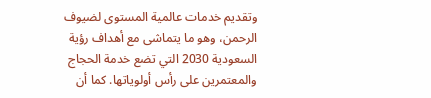وتقديم خدمات عالمية المستوى لضيوف الرحمن، وهو ما يتماشى مع أهداف رؤية السعودية 2030 التي تضع خدمة الحجاج والمعتمرين على رأس أولوياتها. كما أن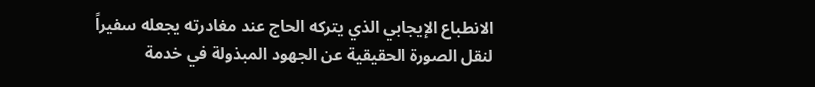الانطباع الإيجابي الذي يتركه الحاج عند مغادرته يجعله سفيراً لنقل الصورة الحقيقية عن الجهود المبذولة في خدمة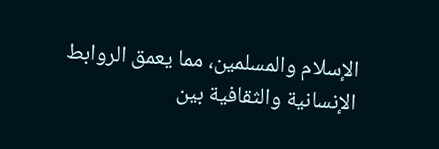الإسلام والمسلمين، مما يعمق الروابط الإنسانية والثقافية بين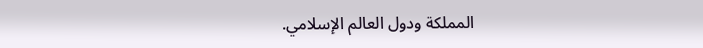المملكة ودول العالم الإسلامي.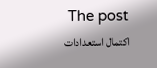The post اكتمال استعدادات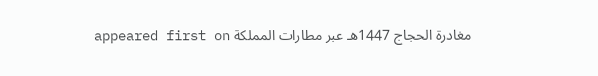مغادرة الحجاج 1447هـ عبر مطارات المملكة appeared first on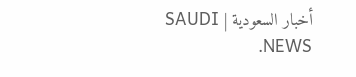أخبار السعودية | SAUDI NEWS.